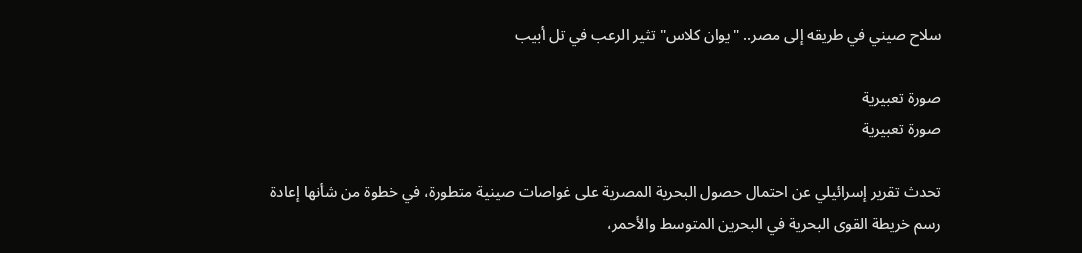سلاح صيني في طريقه إلى مصر.. "يوان كلاس" تثير الرعب في تل أبيب

صورة تعبيرية
صورة تعبيرية

تحدث تقرير إسرائيلي عن احتمال حصول البحرية المصرية على غواصات صينية متطورة، في خطوة من شأنها إعادة رسم خريطة القوى البحرية في البحرين المتوسط والأحمر،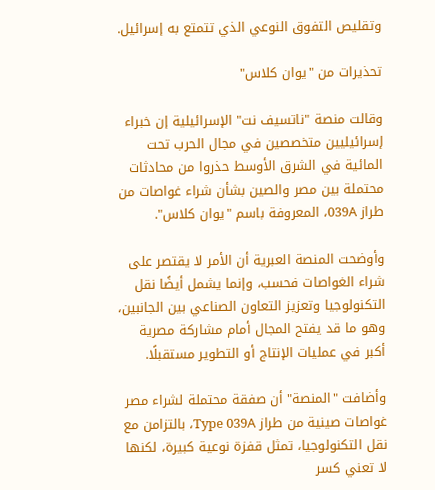وتقليص التفوق النوعي الذي تتمتع به إسرائيل.

تحذيرات من "يوان كلاس"

وقالت منصة "ناتسيف نت" الإسرائيلية إن خبراء إسرائيليين متخصصين في مجال الحرب تحت المائية في الشرق الأوسط حذروا من محادثات محتملة بين مصر والصين بشأن شراء غواصات من طراز 039A، المعروفة باسم "يوان كلاس".

وأوضحت المنصة العبرية أن الأمر لا يقتصر على شراء الغواصات فحسب، وإنما يشمل أيضًا نقل التكنولوجيا وتعزيز التعاون الصناعي بين الجانبين، وهو ما قد يفتح المجال أمام مشاركة مصرية أكبر في عمليات الإنتاج أو التطوير مستقبلًا.

وأضافت "المنصة" أن صفقة محتملة لشراء مصر غواصات صينية من طراز Type 039A، بالتزامن مع نقل التكنولوجيا، تمثل قفزة نوعية كبيرة، لكنها لا تعني كسر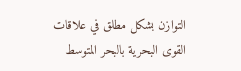التوازن بشكل مطلق في علاقات القوى البحرية بالبحر المتوسط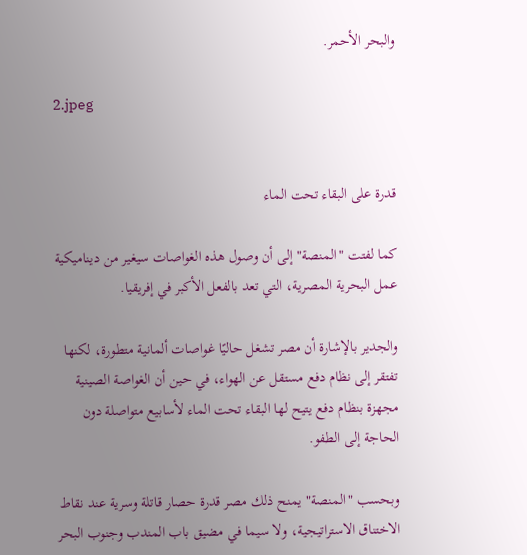والبحر الأحمر.

2.jpeg


قدرة على البقاء تحت الماء

كما لفتت "المنصة" إلى أن وصول هذه الغواصات سيغير من ديناميكية عمل البحرية المصرية، التي تعد بالفعل الأكبر في إفريقيا.

والجدير بالإشارة أن مصر تشغل حاليًا غواصات ألمانية متطورة، لكنها تفتقر إلى نظام دفع مستقل عن الهواء، في حين أن الغواصة الصينية مجهزة بنظام دفع يتيح لها البقاء تحت الماء لأسابيع متواصلة دون الحاجة إلى الطفو.

وبحسب "المنصة" يمنح ذلك مصر قدرة حصار قاتلة وسرية عند نقاط الاختناق الاستراتيجية، ولا سيما في مضيق باب المندب وجنوب البحر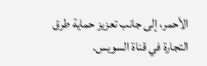الأحمر، إلى جانب تعزيز حماية طرق التجارة في قناة السويس.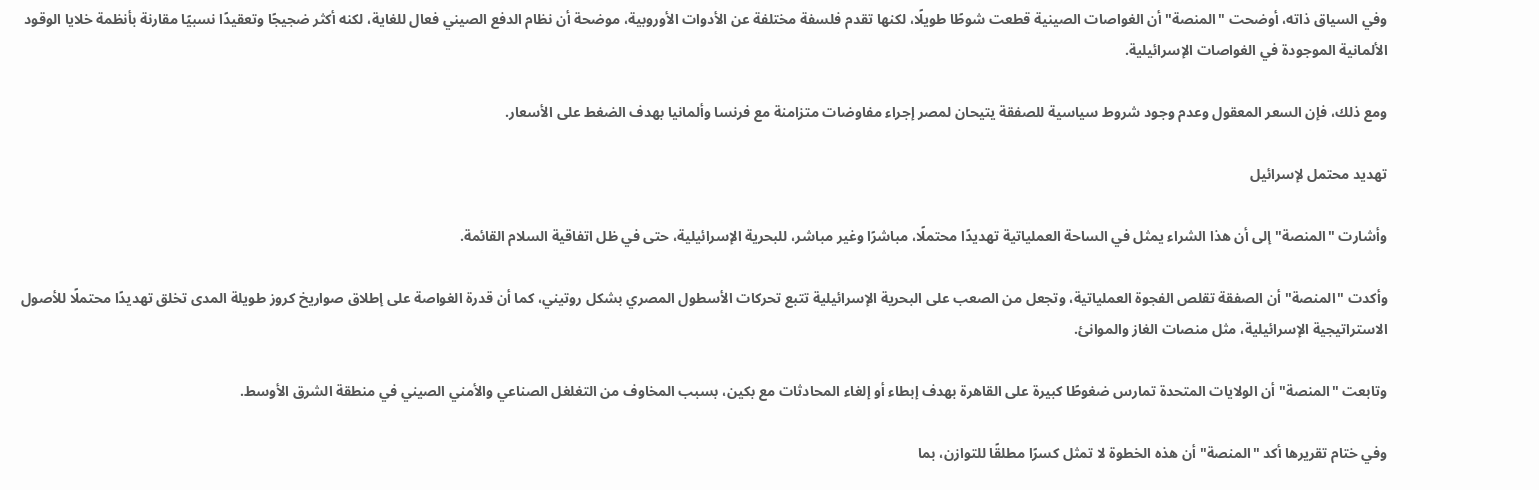وفي السياق ذاته، أوضحت "المنصة" أن الغواصات الصينية قطعت شوطًا طويلًا، لكنها تقدم فلسفة مختلفة عن الأدوات الأوروبية، موضحة أن نظام الدفع الصيني فعال للغاية، لكنه أكثر ضجيجًا وتعقيدًا نسبيًا مقارنة بأنظمة خلايا الوقود الألمانية الموجودة في الغواصات الإسرائيلية.

ومع ذلك، فإن السعر المعقول وعدم وجود شروط سياسية للصفقة يتيحان لمصر إجراء مفاوضات متزامنة مع فرنسا وألمانيا بهدف الضغط على الأسعار.

تهديد محتمل لإسرائيل

وأشارت "المنصة" إلى أن هذا الشراء يمثل في الساحة العملياتية تهديدًا محتملًا، مباشرًا وغير مباشر، للبحرية الإسرائيلية، حتى في ظل اتفاقية السلام القائمة.

وأكدت "المنصة" أن الصفقة تقلص الفجوة العملياتية، وتجعل من الصعب على البحرية الإسرائيلية تتبع تحركات الأسطول المصري بشكل روتيني، كما أن قدرة الغواصة على إطلاق صواريخ كروز طويلة المدى تخلق تهديدًا محتملًا للأصول الاستراتيجية الإسرائيلية، مثل منصات الغاز والموانئ.

وتابعت "المنصة" أن الولايات المتحدة تمارس ضغوطًا كبيرة على القاهرة بهدف إبطاء أو إلغاء المحادثات مع بكين، بسبب المخاوف من التغلغل الصناعي والأمني الصيني في منطقة الشرق الأوسط.

وفي ختام تقريرها أكد "المنصة" أن هذه الخطوة لا تمثل كسرًا مطلقًا للتوازن، بما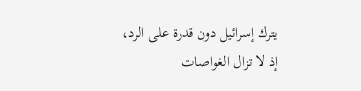يترك إسرائيل دون قدرة على الرد، إذ لا تزال الغواصات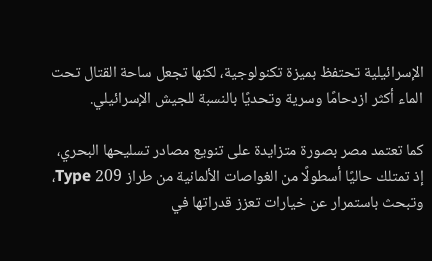الإسرائيلية تحتفظ بميزة تكنولوجية، لكنها تجعل ساحة القتال تحت الماء أكثر ازدحامًا وسرية وتحديًا بالنسبة للجيش الإسرائيلي.

كما تعتمد مصر بصورة متزايدة على تنويع مصادر تسليحها البحري، إذ تمتلك حاليًا أسطولًا من الغواصات الألمانية من طراز Type 209، وتبحث باستمرار عن خيارات تعزز قدراتها في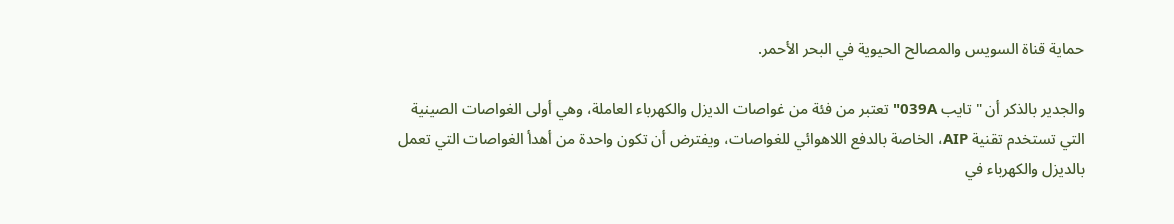حماية قناة السويس والمصالح الحيوية في البحر الأحمر.

والجدير بالذكر أن "تايب 039A" تعتبر من فئة من غواصات الديزل والكهرباء العاملة، وهي أولى الغواصات الصينية التي تستخدم تقنية AIP، الخاصة بالدفع اللاهوائي للغواصات، ويفترض أن تكون واحدة من أهدأ الغواصات التي تعمل بالديزل والكهرباء في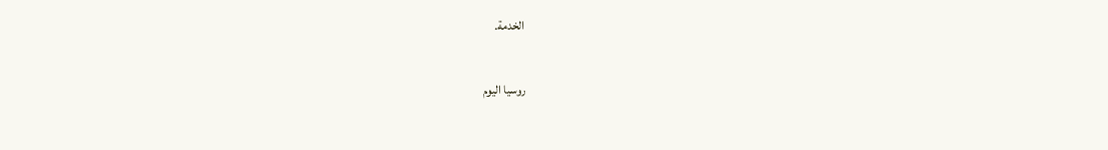الخدمة.

روسيا اليوم